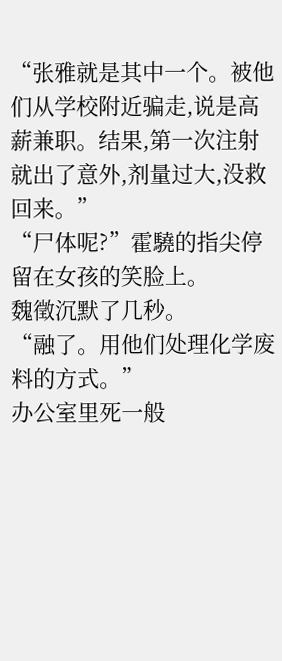“张雅就是其中一个。被他们从学校附近骗走,说是高薪兼职。结果,第一次注射就出了意外,剂量过大,没救回来。”
“尸体呢?”霍驍的指尖停留在女孩的笑脸上。
魏徵沉默了几秒。
“融了。用他们处理化学废料的方式。”
办公室里死一般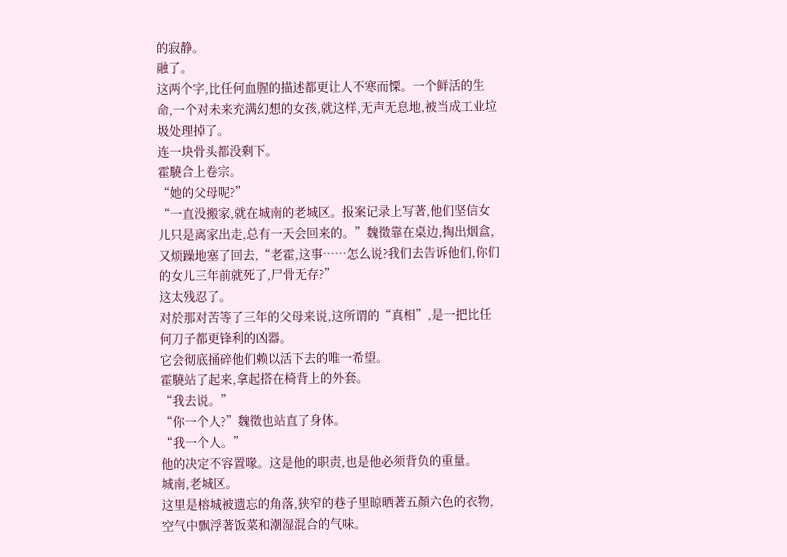的寂静。
融了。
这两个字,比任何血腥的描述都更让人不寒而慄。一个鲜活的生命,一个对未来充满幻想的女孩,就这样,无声无息地,被当成工业垃圾处理掉了。
连一块骨头都没剩下。
霍驍合上卷宗。
“她的父母呢?”
“一直没搬家,就在城南的老城区。报案记录上写著,他们坚信女儿只是离家出走,总有一天会回来的。”魏徵靠在桌边,掏出烟盒,又烦躁地塞了回去,“老霍,这事……怎么说?我们去告诉他们,你们的女儿三年前就死了,尸骨无存?”
这太残忍了。
对於那对苦等了三年的父母来说,这所谓的“真相”,是一把比任何刀子都更锋利的凶器。
它会彻底捅碎他们赖以活下去的唯一希望。
霍驍站了起来,拿起搭在椅背上的外套。
“我去说。”
“你一个人?”魏徵也站直了身体。
“我一个人。”
他的决定不容置喙。这是他的职责,也是他必须背负的重量。
城南,老城区。
这里是榕城被遗忘的角落,狭窄的巷子里晾晒著五顏六色的衣物,空气中飘浮著饭菜和潮湿混合的气味。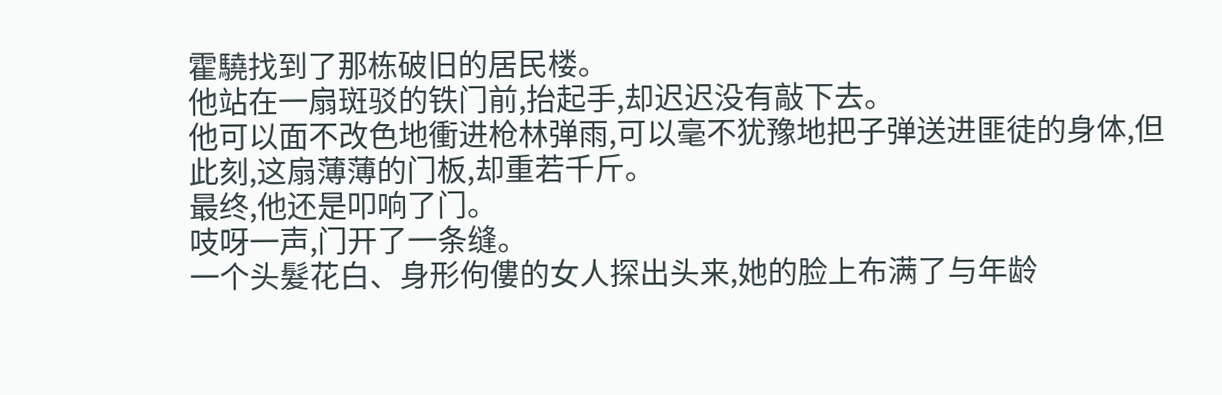霍驍找到了那栋破旧的居民楼。
他站在一扇斑驳的铁门前,抬起手,却迟迟没有敲下去。
他可以面不改色地衝进枪林弹雨,可以毫不犹豫地把子弹送进匪徒的身体,但此刻,这扇薄薄的门板,却重若千斤。
最终,他还是叩响了门。
吱呀一声,门开了一条缝。
一个头髮花白、身形佝僂的女人探出头来,她的脸上布满了与年龄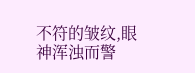不符的皱纹,眼神浑浊而警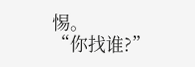惕。
“你找谁?”